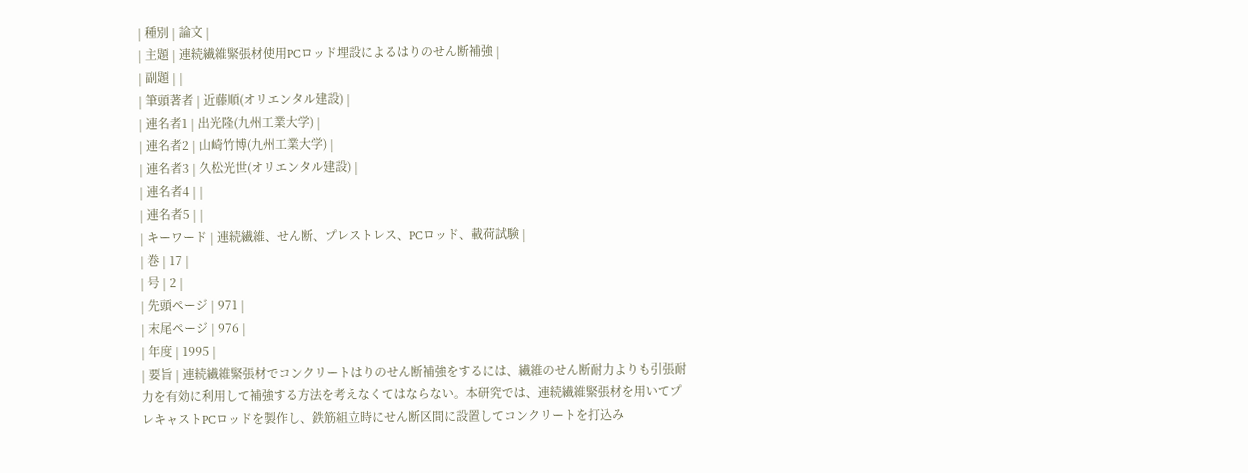| 種別 | 論文 |
| 主題 | 連続繊維緊張材使用PCロッド埋設によるはりのせん断補強 |
| 副題 | |
| 筆頭著者 | 近藤順(オリエンタル建設) |
| 連名者1 | 出光隆(九州工業大学) |
| 連名者2 | 山崎竹博(九州工業大学) |
| 連名者3 | 久松光世(オリエンタル建設) |
| 連名者4 | |
| 連名者5 | |
| キーワード | 連続繊維、せん断、プレストレス、PCロッド、載荷試験 |
| 巻 | 17 |
| 号 | 2 |
| 先頭ページ | 971 |
| 末尾ページ | 976 |
| 年度 | 1995 |
| 要旨 | 連続繊維緊張材でコンクリートはりのせん断補強をするには、繊維のせん断耐力よりも引張耐力を有効に利用して補強する方法を考えなくてはならない。本研究では、連続繊維緊張材を用いてプレキャストPCロッドを製作し、鉄筋組立時にせん断区間に設置してコンクリートを打込み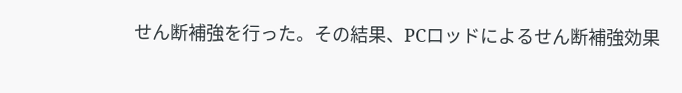せん断補強を行った。その結果、PCロッドによるせん断補強効果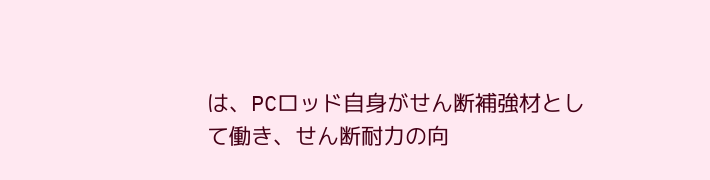は、PCロッド自身がせん断補強材として働き、せん断耐力の向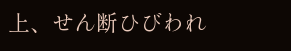上、せん断ひびわれ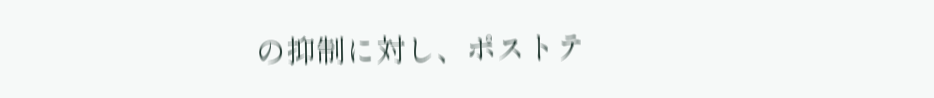の抑制に対し、ポストテ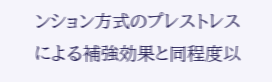ンション方式のプレストレスによる補強効果と同程度以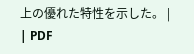上の優れた特性を示した。 |
| PDF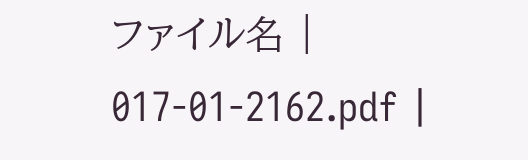ファイル名 | 017-01-2162.pdf |